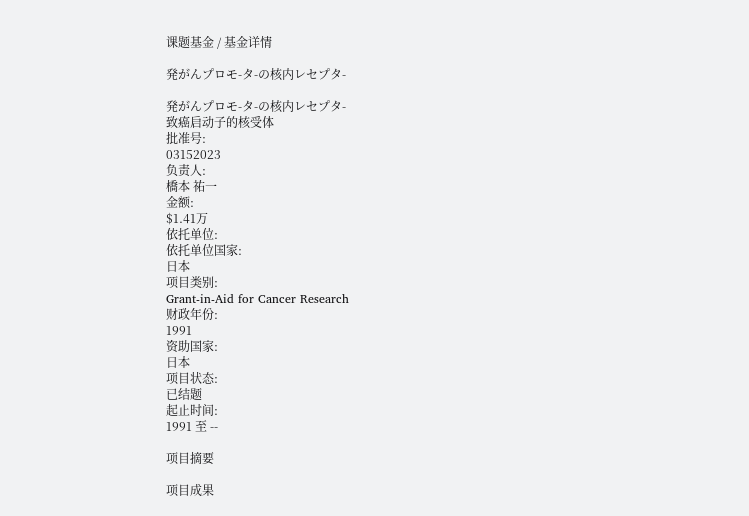课题基金 / 基金详情

発がんプロモ-タ-の核内レセプタ-

発がんプロモ-タ-の核内レセプタ-
致癌启动子的核受体
批准号:
03152023
负责人:
橋本 祐一
金额:
$1.41万
依托单位:
依托单位国家:
日本
项目类别:
Grant-in-Aid for Cancer Research
财政年份:
1991
资助国家:
日本
项目状态:
已结题
起止时间:
1991 至 --

项目摘要

项目成果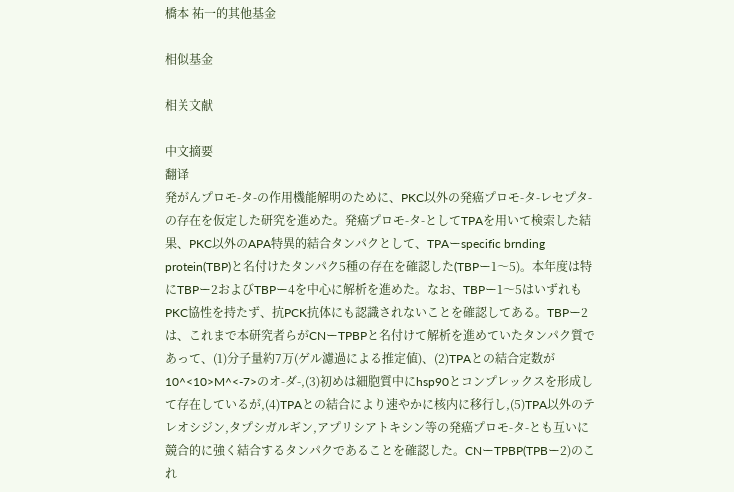橋本 祐一的其他基金

相似基金

相关文献

中文摘要
翻译
発がんプロモ-タ-の作用機能解明のために、PKC以外の発癌プロモ-タ-レセプタ-の存在を仮定した研究を進めた。発癌プロモ-タ-としてTPAを用いて検索した結果、PKC以外のAPA特異的結合タンパクとして、TPAーspecific brnding protein(TBP)と名付けたタンパク5種の存在を確認した(TBPー1〜5)。本年度は特にTBPー2およびTBPー4を中心に解析を進めた。なお、TBPー1〜5はいずれもPKC協性を持たず、抗PCK抗体にも認識されないことを確認してある。TBPー2は、これまで本研究者らがCNーTPBPと名付けて解析を進めていたタンパク質であって、(1)分子量約7万(ゲル濾過による推定値)、(2)TPAとの結合定数が10^<10>M^<-7>のオ-ダ-,(3)初めは細胞質中にhsp90とコンプレックスを形成して存在しているが,(4)TPAとの結合により速やかに核内に移行し,(5)TPA以外のテレオシジン,タプシガルギン,アプリシアトキシン等の発癌プロモ-タ-とも互いに競合的に強く結合するタンパクであることを確認した。CNーTPBP(TPBー2)のこれ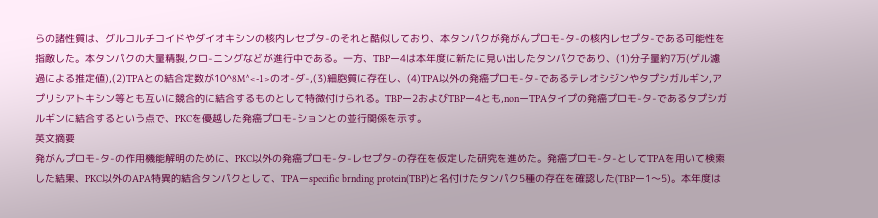らの諸性質は、グルコルチコイドやダイオキシンの核内レセプタ-のそれと酷似しており、本タンパクが発がんプロモ-タ-の核内レセプタ-である可能性を指敵した。本タンパクの大量精製,クロ-ニングなどが進行中である。一方、TBPー4は本年度に新たに見い出したタンパクであり、(1)分子量約7万(ゲル濾過による推定値),(2)TPAとの結合定数が10^8M^<-1>のオ-ダ-,(3)細胞質に存在し、(4)TPA以外の発癌プロモ-タ-であるテレオシジンやタプシガルギン,アプリシアトキシン等とも互いに競合的に結合するものとして特微付けられる。TBPー2およびTBPー4とも,nonーTPAタイプの発癌プロモ-タ-であるタプシガルギンに結合するという点で、PKCを優越した発癌プロモ-ションとの並行関係を示す。
英文摘要
発がんプロモ-タ-の作用機能解明のために、PKC以外の発癌プロモ-タ-レセプタ-の存在を仮定した研究を進めた。発癌プロモ-タ-としてTPAを用いて検索した結果、PKC以外のAPA特異的結合タンパクとして、TPAーspecific brnding protein(TBP)と名付けたタンパク5種の存在を確認した(TBPー1〜5)。本年度は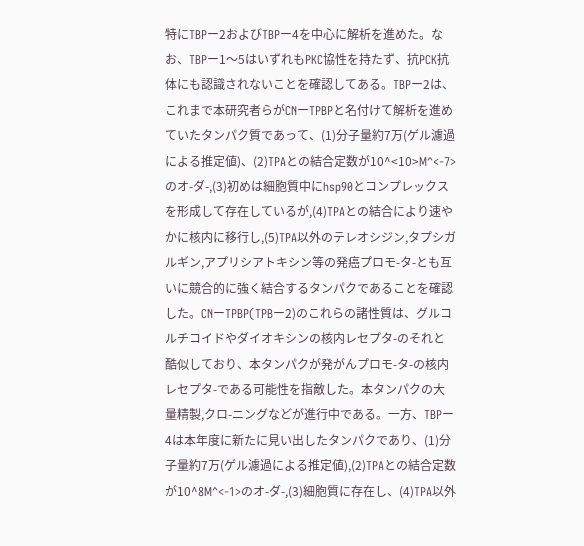特にTBPー2およびTBPー4を中心に解析を進めた。なお、TBPー1〜5はいずれもPKC協性を持たず、抗PCK抗体にも認識されないことを確認してある。TBPー2は、これまで本研究者らがCNーTPBPと名付けて解析を進めていたタンパク質であって、(1)分子量約7万(ゲル濾過による推定値)、(2)TPAとの結合定数が10^<10>M^<-7>のオ-ダ-,(3)初めは細胞質中にhsp90とコンプレックスを形成して存在しているが,(4)TPAとの結合により速やかに核内に移行し,(5)TPA以外のテレオシジン,タプシガルギン,アプリシアトキシン等の発癌プロモ-タ-とも互いに競合的に強く結合するタンパクであることを確認した。CNーTPBP(TPBー2)のこれらの諸性質は、グルコルチコイドやダイオキシンの核内レセプタ-のそれと酷似しており、本タンパクが発がんプロモ-タ-の核内レセプタ-である可能性を指敵した。本タンパクの大量精製,クロ-ニングなどが進行中である。一方、TBPー4は本年度に新たに見い出したタンパクであり、(1)分子量約7万(ゲル濾過による推定値),(2)TPAとの結合定数が10^8M^<-1>のオ-ダ-,(3)細胞質に存在し、(4)TPA以外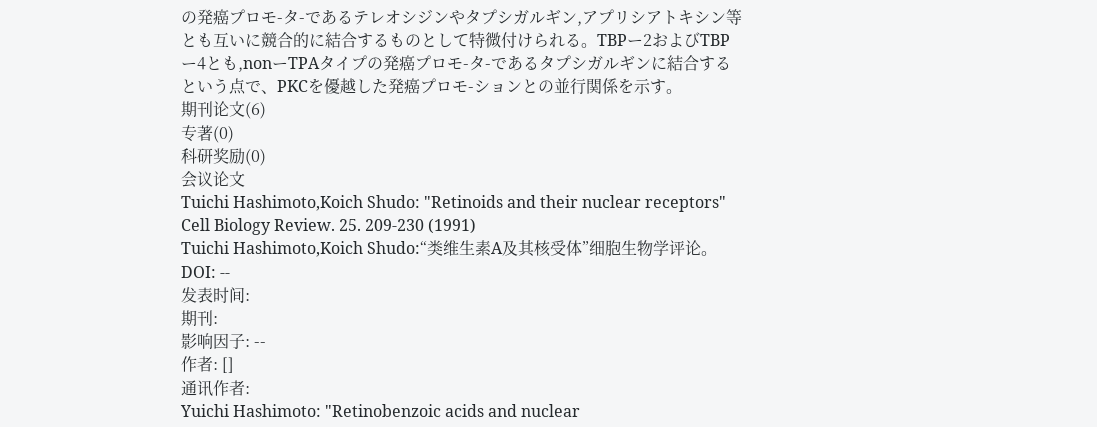の発癌プロモ-タ-であるテレオシジンやタプシガルギン,アプリシアトキシン等とも互いに競合的に結合するものとして特微付けられる。TBPー2およびTBPー4とも,nonーTPAタイプの発癌プロモ-タ-であるタプシガルギンに結合するという点で、PKCを優越した発癌プロモ-ションとの並行関係を示す。
期刊论文(6)
专著(0)
科研奖励(0)
会议论文
Tuichi Hashimoto,Koich Shudo: "Retinoids and their nuclear receptors" Cell Biology Review. 25. 209-230 (1991)
Tuichi Hashimoto,Koich Shudo:“类维生素A及其核受体”细胞生物学评论。
DOI: --
发表时间:
期刊:
影响因子: --
作者: []
通讯作者:
Yuichi Hashimoto: "Retinobenzoic acids and nuclear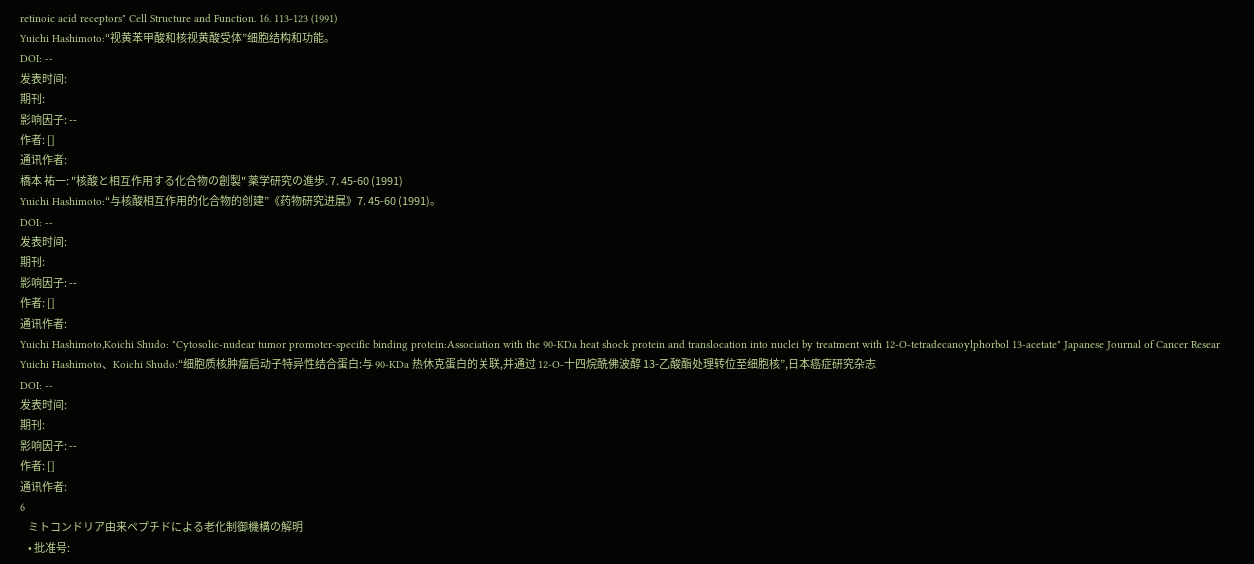retinoic acid receptors" Cell Structure and Function. 16. 113-123 (1991)
Yuichi Hashimoto:“视黄苯甲酸和核视黄酸受体”细胞结构和功能。
DOI: --
发表时间:
期刊:
影响因子: --
作者: []
通讯作者:
橋本 祐一: "核酸と相互作用する化合物の創製" 薬学研究の進歩. 7. 45-60 (1991)
Yuichi Hashimoto:“与核酸相互作用的化合物的创建”《药物研究进展》7. 45-60 (1991)。
DOI: --
发表时间:
期刊:
影响因子: --
作者: []
通讯作者:
Yuichi Hashimoto,Koichi Shudo: "Cytosolic-nudear tumor promoter-specific binding protein:Association with the 90-KDa heat shock protein and translocation into nuclei by treatment with 12-O-tetradecanoylphorbol 13-acetate" Japanese Journal of Cancer Resear
Yuichi Hashimoto、Koichi Shudo:“细胞质核肿瘤启动子特异性结合蛋白:与 90-KDa 热休克蛋白的关联,并通过 12-O-十四烷酰佛波醇 13-乙酸酯处理转位至细胞核”,日本癌症研究杂志
DOI: --
发表时间:
期刊:
影响因子: --
作者: []
通讯作者:
6
    ミトコンドリア由来ペプチドによる老化制御機構の解明
    • 批准号: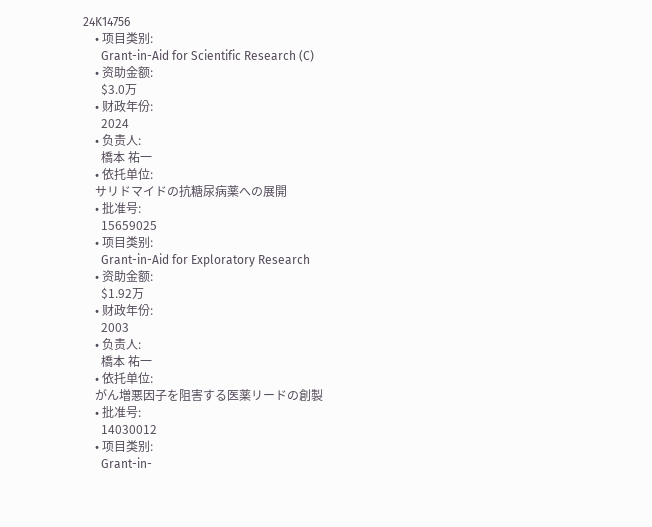24K14756
    • 项目类别:
      Grant-in-Aid for Scientific Research (C)
    • 资助金额:
      $3.0万
    • 财政年份:
      2024
    • 负责人:
      橋本 祐一
    • 依托单位:
    サリドマイドの抗糖尿病薬への展開
    • 批准号:
      15659025
    • 项目类别:
      Grant-in-Aid for Exploratory Research
    • 资助金额:
      $1.92万
    • 财政年份:
      2003
    • 负责人:
      橋本 祐一
    • 依托单位:
    がん増悪因子を阻害する医薬リードの創製
    • 批准号:
      14030012
    • 项目类别:
      Grant-in-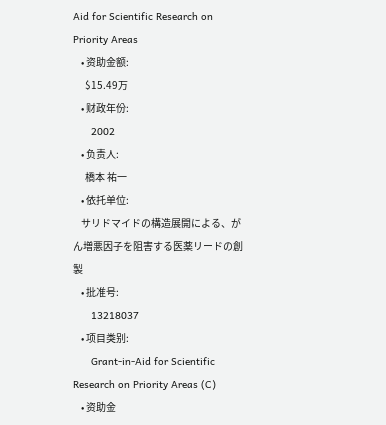Aid for Scientific Research on Priority Areas
    • 资助金额:
      $15.49万
    • 财政年份:
      2002
    • 负责人:
      橋本 祐一
    • 依托单位:
    サリドマイドの構造展開による、がん増悪因子を阻害する医薬リードの創製
    • 批准号:
      13218037
    • 项目类别:
      Grant-in-Aid for Scientific Research on Priority Areas (C)
    • 资助金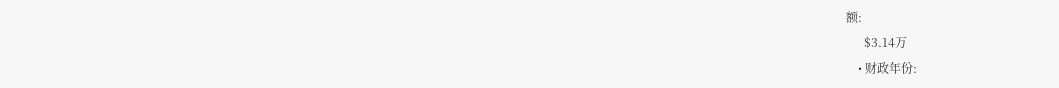额:
      $3.14万
    • 财政年份: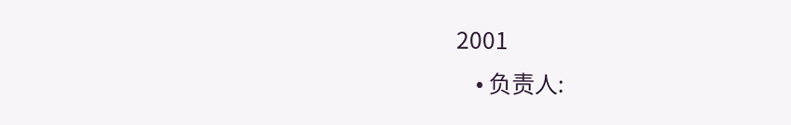2001
    • 负责人: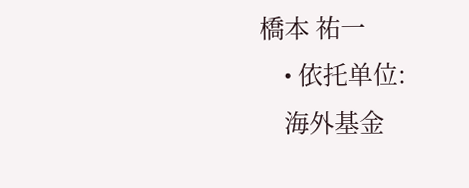橋本 祐一
    • 依托单位:
    海外基金